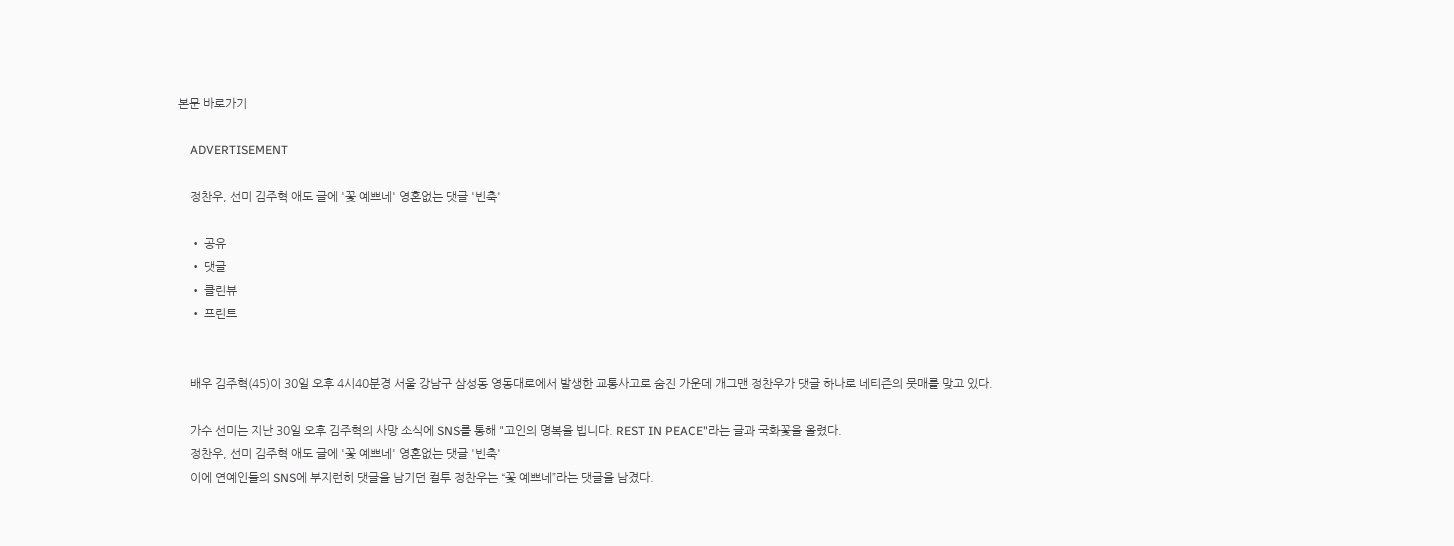본문 바로가기

    ADVERTISEMENT

    정찬우, 선미 김주혁 애도 글에 '꽃 예쁘네' 영혼없는 댓글 '빈축'

    • 공유
    • 댓글
    • 클린뷰
    • 프린트


    배우 김주혁(45)이 30일 오후 4시40분경 서울 강남구 삼성동 영동대로에서 발생한 교통사고로 숨진 가운데 개그맨 정찬우가 댓글 하나로 네티즌의 뭇매를 맞고 있다.

    가수 선미는 지난 30일 오후 김주혁의 사망 소식에 SNS를 통해 "고인의 명복을 빕니다. REST IN PEACE"라는 글과 국화꽃을 올렸다.
    정찬우, 선미 김주혁 애도 글에 '꽃 예쁘네' 영혼없는 댓글 '빈축'
    이에 연예인들의 SNS에 부지런히 댓글을 남기던 컬투 정찬우는 “꽃 예쁘네”라는 댓글을 남겼다.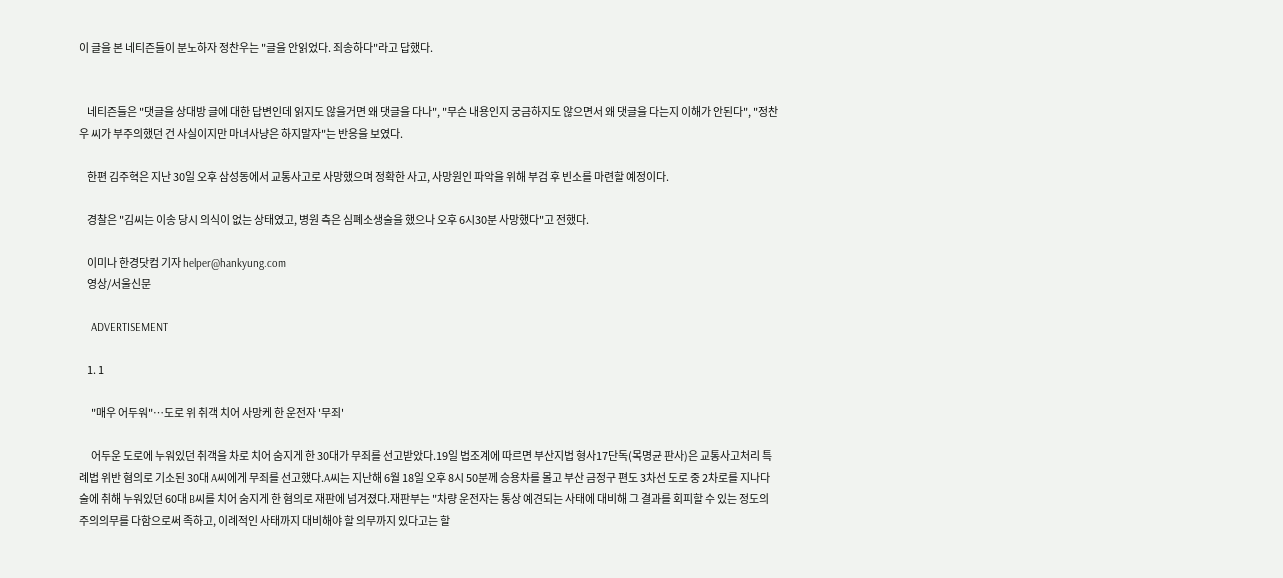이 글을 본 네티즌들이 분노하자 정찬우는 "글을 안읽었다. 죄송하다"라고 답했다.


    네티즌들은 "댓글을 상대방 글에 대한 답변인데 읽지도 않을거면 왜 댓글을 다나", "무슨 내용인지 궁금하지도 않으면서 왜 댓글을 다는지 이해가 안된다", "정찬우 씨가 부주의했던 건 사실이지만 마녀사냥은 하지말자"는 반응을 보였다.

    한편 김주혁은 지난 30일 오후 삼성동에서 교통사고로 사망했으며 정확한 사고, 사망원인 파악을 위해 부검 후 빈소를 마련할 예정이다.

    경찰은 "김씨는 이송 당시 의식이 없는 상태였고, 병원 측은 심폐소생술을 했으나 오후 6시30분 사망했다"고 전했다.

    이미나 한경닷컴 기자 helper@hankyung.com
    영상/서울신문

    ADVERTISEMENT

    1. 1

      "매우 어두워"…도로 위 취객 치어 사망케 한 운전자 '무죄'

      어두운 도로에 누워있던 취객을 차로 치어 숨지게 한 30대가 무죄를 선고받았다.19일 법조계에 따르면 부산지법 형사17단독(목명균 판사)은 교통사고처리 특례법 위반 혐의로 기소된 30대 A씨에게 무죄를 선고했다.A씨는 지난해 6월 18일 오후 8시 50분께 승용차를 몰고 부산 금정구 편도 3차선 도로 중 2차로를 지나다 술에 취해 누워있던 60대 B씨를 치어 숨지게 한 혐의로 재판에 넘겨졌다.재판부는 "차량 운전자는 통상 예견되는 사태에 대비해 그 결과를 회피할 수 있는 정도의 주의의무를 다함으로써 족하고, 이례적인 사태까지 대비해야 할 의무까지 있다고는 할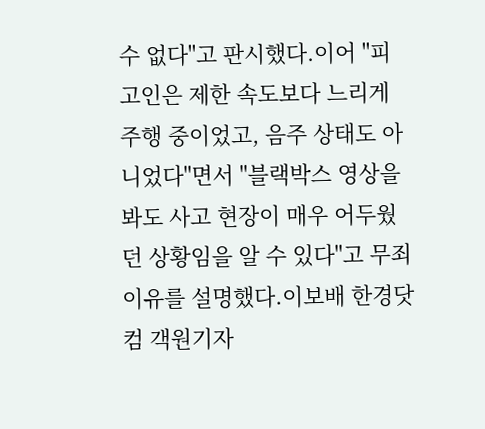수 없다"고 판시했다.이어 "피고인은 제한 속도보다 느리게 주행 중이었고, 음주 상태도 아니었다"면서 "블랙박스 영상을 봐도 사고 현장이 매우 어두웠던 상황임을 알 수 있다"고 무죄 이유를 설명했다.이보배 한경닷컴 객원기자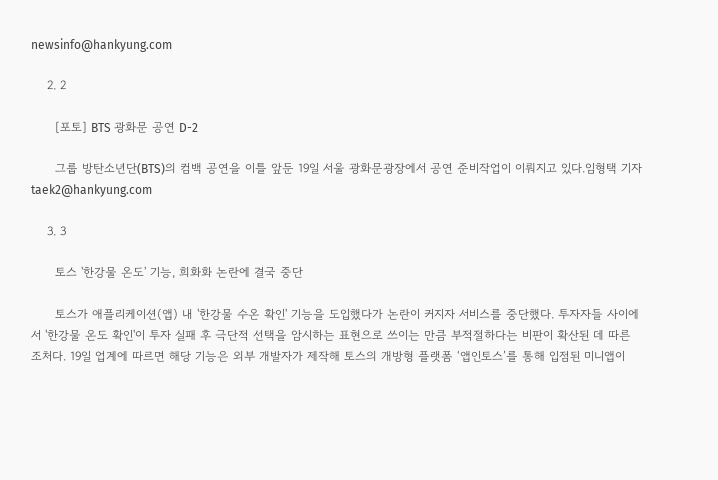newsinfo@hankyung.com

    2. 2

      [포토] BTS 광화문 공연 D-2

      그룹 방탄소년단(BTS)의 컴백 공연을 이틀 앞둔 19일 서울 광화문광장에서 공연 준비작업이 이뤄지고 있다.임형택 기자 taek2@hankyung.com

    3. 3

      토스 '한강물 온도' 기능, 희화화 논란에 결국 중단

      토스가 애플리케이션(앱) 내 '한강물 수온 확인' 기능을 도입했다가 논란이 커지자 서비스를 중단했다. 투자자들 사이에서 '한강물 온도 확인'이 투자 실패 후 극단적 선택을 암시하는 표현으로 쓰이는 만큼 부적절하다는 비판이 확산된 데 따른 조처다. 19일 업계에 따르면 해당 기능은 외부 개발자가 제작해 토스의 개방형 플랫폼 ‘앱인토스’를 통해 입점된 미니앱이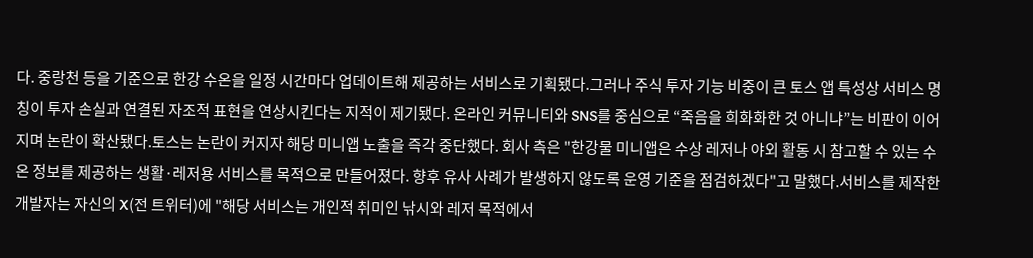다. 중랑천 등을 기준으로 한강 수온을 일정 시간마다 업데이트해 제공하는 서비스로 기획됐다.그러나 주식 투자 기능 비중이 큰 토스 앱 특성상 서비스 명칭이 투자 손실과 연결된 자조적 표현을 연상시킨다는 지적이 제기됐다. 온라인 커뮤니티와 SNS를 중심으로 “죽음을 희화화한 것 아니냐”는 비판이 이어지며 논란이 확산됐다.토스는 논란이 커지자 해당 미니앱 노출을 즉각 중단했다. 회사 측은 "한강물 미니앱은 수상 레저나 야외 활동 시 참고할 수 있는 수온 정보를 제공하는 생활·레저용 서비스를 목적으로 만들어졌다. 향후 유사 사례가 발생하지 않도록 운영 기준을 점검하겠다"고 말했다.서비스를 제작한 개발자는 자신의 X(전 트위터)에 "해당 서비스는 개인적 취미인 낚시와 레저 목적에서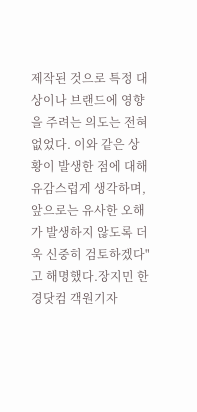제작된 것으로 특정 대상이나 브랜드에 영향을 주려는 의도는 전혀 없었다. 이와 같은 상황이 발생한 점에 대해 유감스럽게 생각하며, 앞으로는 유사한 오해가 발생하지 않도록 더욱 신중히 검토하겠다"고 해명했다.장지민 한경닷컴 객원기자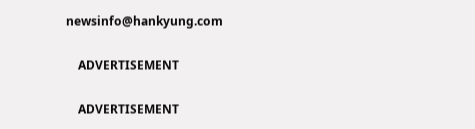newsinfo@hankyung.com

    ADVERTISEMENT

    ADVERTISEMENT